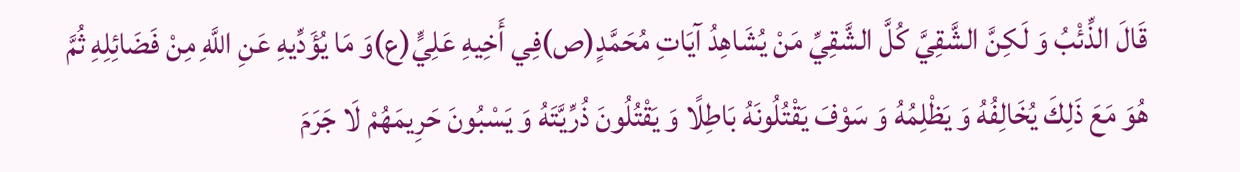قَالَ الذِّئْبُ وَ لَكِنَّ الشَّقِيَّ كُلَّ الشَّقِيِّ مَنْ يُشَاهِدُ آيَاتِ مُحَمَّدٍ(ص)فِي أَخِيهِ عَلِيٍّ(ع)وَ مَا يُؤَدِّيهِ عَنِ اللَّهِ مِنْ فَضَائِلِهِ ثُمَّ هُوَ مَعَ ذَلِكَ يُخَالِفُهُ وَ يَظْلِمُهُ وَ سَوْفَ يَقْتُلُونَهُ بَاطِلًا وَ يَقْتُلُونَ ذُرِّيَّتَهُ وَ يَسْبُونَ حَرِيمَهُمْ لَا جَرَمَ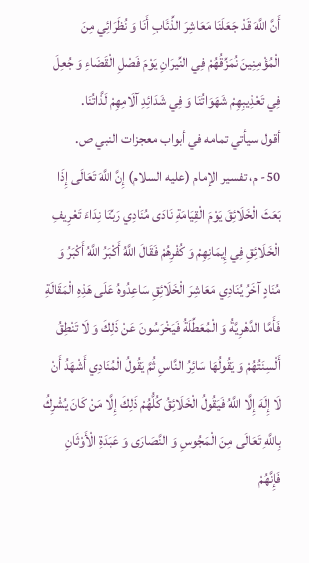أَنَّ اللَّهَ قَدْ جَعَلَنَا مَعَاشِرَ الذِّئَابِ أَنَا وَ نُظَرَائِي مِنَ الْمُؤْمِنِينَ نُمَزِّقُهُمْ فِي النِّيرَانِ يَوْمَ فَصْلِ الْقَضَاءِ وَ جُعِلَ فِي تَعْذِيبِهِمْ شَهَوَاتُنَا وَ فِي شَدَائِدِ آلَامِهِمْ لَذَّاتُنَا.
أقول سيأتي تمامه في أبواب معجزات النبي ص.
50- م، تفسير الإمام (عليه السلام) إِنَّ اللَّهَ تَعَالَى إِذَا بَعَثَ الْخَلَائِقَ يَوْمَ الْقِيَامَةِ نَادَى مُنَادِي رَبِّنَا نِدَاءَ تَعْرِيفِ الْخَلَائِقِ فِي إِيمَانِهِمْ وَ كُفْرِهُمْ فَقَالَ اللَّهُ أَكْبَرُ اللَّهُ أَكْبَرُ وَ مُنَادٍ آخَرُ يُنَادِي مَعَاشِرَ الْخَلَائِقِ سَاعِدُوهُ عَلَى هَذِهِ الْمَقَالَةِ فَأَمَّا الدَّهْرِيَّةُ وَ الْمُعَطِّلَةُ فَيَخْرَسُونَ عَنْ ذَلِكَ وَ لَا تَنْطِقُ أَلْسِنَتُهُمْ وَ يَقُولُهَا سَائِرُ النَّاسِ ثُمَّ يَقُولُ الْمُنَادِي أَشْهَدُ أَنْ لَا إِلَهَ إِلَّا اللَّهُ فَيَقُولُ الْخَلَائِقُ كُلُّهُمْ ذَلِكَ إِلَّا مَنْ كَانَ يُشْرِكُ بِاللَّهِ تَعَالَى مِنَ الْمَجُوسِ وَ النَّصَارَى وَ عَبَدَةِ الْأَوْثَانِ فَإِنَّهُمْ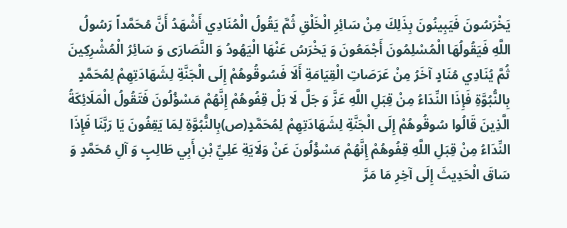يَخْرَسُونَ فَيَبِينُونَ بِذَلِكَ مِنْ سَائِرِ الْخَلْقِ ثُمَّ يَقُولُ الْمُنَادِي أَشْهَدُ أَنَّ مُحَمَّداً رَسُولُ اللَّهِ فَيَقُولُهَا الْمُسْلِمُونَ أَجْمَعُونَ وَ يَخْرَسُ عَنْهَا الْيَهُودُ وَ النَّصَارَى وَ سَائِرُ الْمُشْرِكِينَ ثُمَّ يُنَادِي مُنَادٍ آخَرُ مِنْ عَرَصَاتِ الْقِيَامَةِ أَلَا فَسُوقُوهُمْ إِلَى الْجَنَّةِ لِشَهَادَتِهِمْ لِمُحَمَّدٍ بِالنُّبُوَّةِ فَإِذَا النِّدَاءُ مِنْ قِبَلِ اللَّهِ عَزَّ وَ جَلَّ لَا بَلْ قِفُوهُمْ إِنَّهُمْ مَسْؤُلُونَ فَتَقُولُ الْمَلَائِكَةُ الَّذِينَ قَالُوا سُوقُوهُمْ إِلَى الْجَنَّةِ لِشَهَادَتِهِمْ لِمُحَمَّدٍ(ص)بِالنُّبُوَّةِ لِمَا يَقِفُونَ يَا رَبَّنَا فَإِذَا النِّدَاءُ مِنْ قِبَلِ اللَّهِ قِفُوهُمْ إِنَّهُمْ مَسْؤُلُونَ عَنْ وَلَايَةِ عَلِيِّ بْنِ أَبِي طَالِبٍ وَ آلِ مُحَمَّدٍ وَ سَاقَ الْحَدِيثَ إِلَى آخِرِ مَا مَرَّ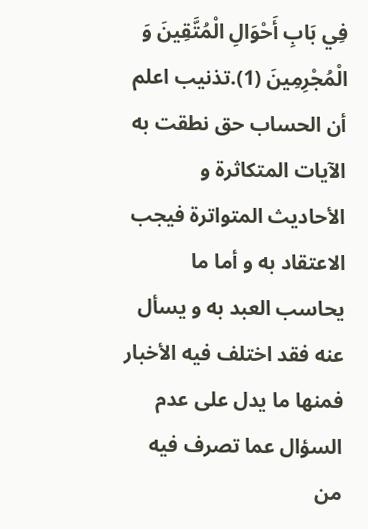فِي بَابِ أَحْوَالِ الْمُتَّقِينَ وَ الْمُجْرِمِينَ (1).تذنيب اعلم أن الحساب حق نطقت به الآيات المتكاثرة و الأحاديث المتواترة فيجب الاعتقاد به و أما ما يحاسب العبد به و يسأل عنه فقد اختلف فيه الأخبار فمنها ما يدل على عدم السؤال عما تصرف فيه من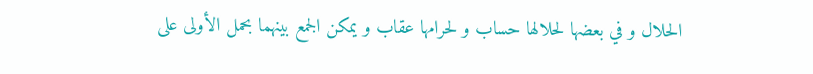الحلال و في بعضها لحلالها حساب و لحرامها عقاب و يمكن الجمع بينهما بحمل الأولى على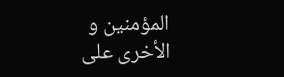المؤمنين و الأخرى على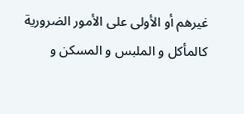غيرهم أو الأولى على الأمور الضرورية كالمأكل و الملبس و المسكن و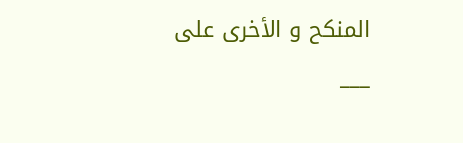المنكح و الأخرى على
___